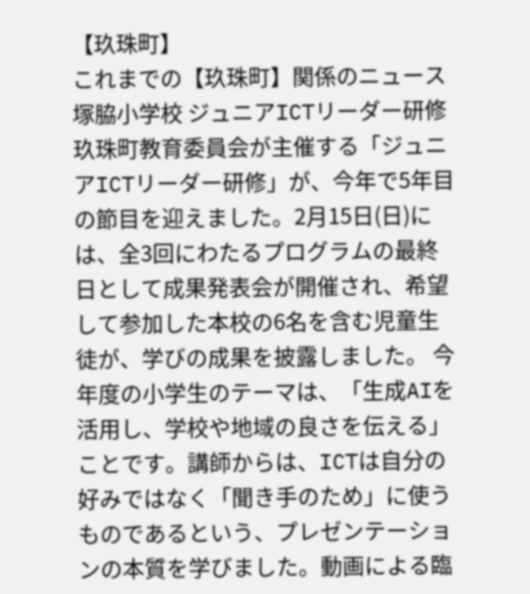【玖珠町】
これまでの【玖珠町】関係のニュース
塚脇小学校 ジュニアICTリーダー研修
玖珠町教育委員会が主催する「ジュニアICTリーダー研修」が、今年で5年目の節目を迎えました。2月15日(日)には、全3回にわたるプログラムの最終日として成果発表会が開催され、希望して参加した本校の6名を含む児童生徒が、学びの成果を披露しました。 今年度の小学生のテーマは、「生成AIを活用し、学校や地域の良さを伝える」ことです。講師からは、ICTは自分の好みではなく「聞き手のため」に使うものであるという、プレゼンテーションの本質を学びました。動画による臨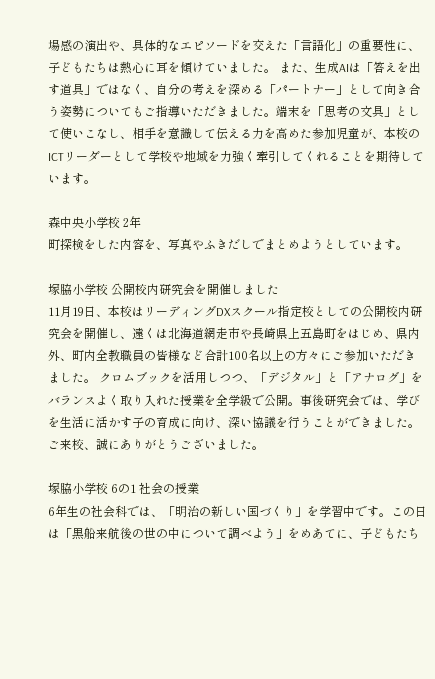場感の演出や、具体的なエピソードを交えた「言語化」の重要性に、子どもたちは熱心に耳を傾けていました。 また、生成AIは「答えを出す道具」ではなく、自分の考えを深める「パートナー」として向き合う姿勢についてもご指導いただきました。端末を「思考の文具」として使いこなし、相手を意識して伝える力を高めた参加児童が、本校のICTリーダーとして学校や地域を力強く牽引してくれることを期待しています。

森中央小学校 2年
町探検をした内容を、写真やふきだしでまとめようとしています。

塚脇小学校 公開校内研究会を開催しました
11月19日、本校はリーディングDXスクール指定校としての公開校内研究会を開催し、遠くは北海道網走市や長崎県上五島町をはじめ、県内外、町内全教職員の皆様など合計100名以上の方々にご参加いただきました。 クロムブックを活用しつつ、「デジタル」と「アナログ」をバランスよく取り入れた授業を全学級で公開。事後研究会では、学びを生活に活かす子の育成に向け、深い協議を行うことができました。ご来校、誠にありがとうございました。

塚脇小学校 6の1 社会の授業
6年生の社会科では、「明治の新しい国づくり」を学習中です。この日は「黒船来航後の世の中について調べよう」をめあてに、子どもたち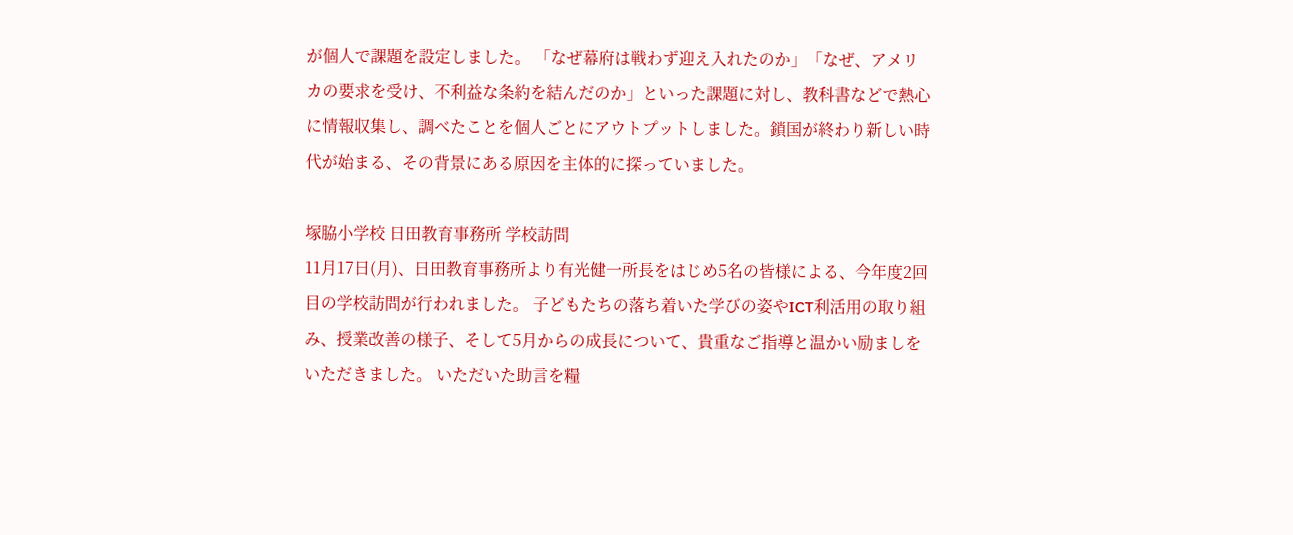が個人で課題を設定しました。 「なぜ幕府は戦わず迎え入れたのか」「なぜ、アメリカの要求を受け、不利益な条約を結んだのか」といった課題に対し、教科書などで熱心に情報収集し、調べたことを個人ごとにアウトプットしました。鎖国が終わり新しい時代が始まる、その背景にある原因を主体的に探っていました。

塚脇小学校 日田教育事務所 学校訪問
11月17日(月)、日田教育事務所より有光健一所長をはじめ5名の皆様による、今年度2回目の学校訪問が行われました。 子どもたちの落ち着いた学びの姿やICT利活用の取り組み、授業改善の様子、そして5月からの成長について、貴重なご指導と温かい励ましをいただきました。 いただいた助言を糧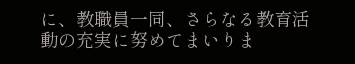に、教職員一同、さらなる教育活動の充実に努めてまいりま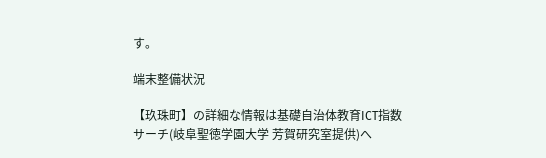す。

端末整備状況

【玖珠町】の詳細な情報は基礎自治体教育ICT指数サーチ(岐阜聖徳学園大学 芳賀研究室提供)へ